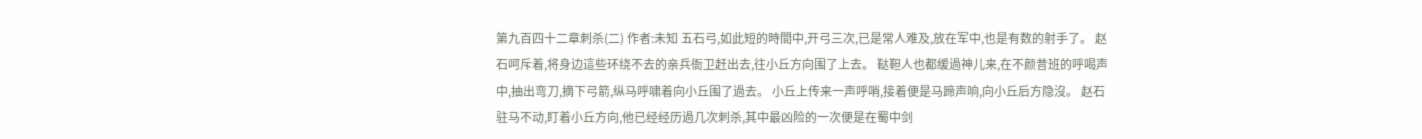第九百四十二章刺杀(二) 作者:未知 五石弓,如此短的時間中,开弓三次,已是常人难及,放在军中,也是有数的射手了。 赵石呵斥着,将身边這些环绕不去的亲兵衙卫赶出去,往小丘方向围了上去。 鞑靼人也都缓過神儿来,在不颜昔班的呼喝声中,抽出弯刀,摘下弓箭,纵马呼啸着向小丘围了過去。 小丘上传来一声呼哨,接着便是马蹄声响,向小丘后方隐沒。 赵石驻马不动,盯着小丘方向,他已经经历過几次刺杀,其中最凶险的一次便是在蜀中剑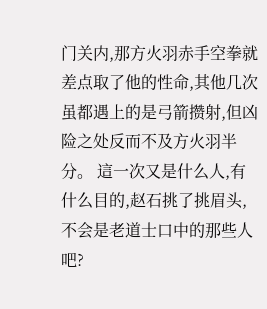门关内,那方火羽赤手空拳就差点取了他的性命,其他几次虽都遇上的是弓箭攒射,但凶险之处反而不及方火羽半分。 這一次又是什么人,有什么目的,赵石挑了挑眉头,不会是老道士口中的那些人吧?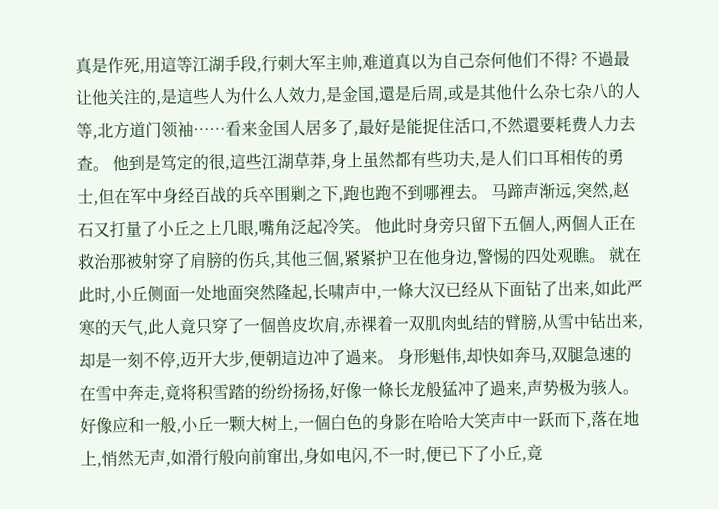真是作死,用這等江湖手段,行刺大军主帅,难道真以为自己奈何他们不得? 不過最让他关注的,是這些人为什么人效力,是金国,還是后周,或是其他什么杂七杂八的人等,北方道门领袖……看来金国人居多了,最好是能捉住活口,不然還要耗费人力去查。 他到是笃定的很,這些江湖草莽,身上虽然都有些功夫,是人们口耳相传的勇士,但在军中身经百战的兵卒围剿之下,跑也跑不到哪裡去。 马蹄声渐远,突然,赵石又打量了小丘之上几眼,嘴角泛起冷笑。 他此时身旁只留下五個人,两個人正在救治那被射穿了肩膀的伤兵,其他三個,紧紧护卫在他身边,警惕的四处观瞧。 就在此时,小丘侧面一处地面突然隆起,长啸声中,一條大汉已经从下面钻了出来,如此严寒的天气,此人竟只穿了一個兽皮坎肩,赤裸着一双肌肉虬结的臂膀,从雪中钻出来,却是一刻不停,迈开大步,便朝這边冲了過来。 身形魁伟,却快如奔马,双腿急速的在雪中奔走,竟将积雪踏的纷纷扬扬,好像一條长龙般猛冲了過来,声势极为骇人。 好像应和一般,小丘一颗大树上,一個白色的身影在哈哈大笑声中一跃而下,落在地上,悄然无声,如滑行般向前窜出,身如电闪,不一时,便已下了小丘,竟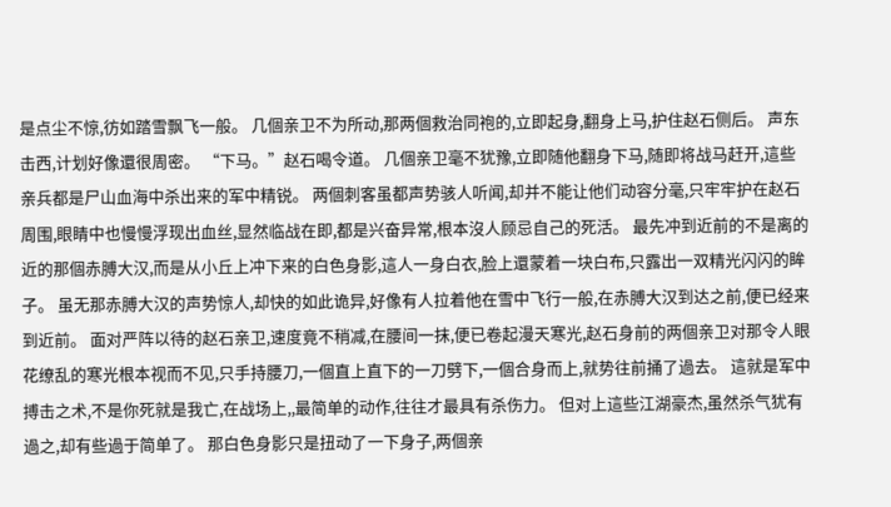是点尘不惊,彷如踏雪飘飞一般。 几個亲卫不为所动,那两個救治同袍的,立即起身,翻身上马,护住赵石侧后。 声东击西,计划好像還很周密。 “下马。”赵石喝令道。 几個亲卫毫不犹豫,立即随他翻身下马,随即将战马赶开,這些亲兵都是尸山血海中杀出来的军中精锐。 两個刺客虽都声势骇人听闻,却并不能让他们动容分毫,只牢牢护在赵石周围,眼睛中也慢慢浮现出血丝,显然临战在即,都是兴奋异常,根本沒人顾忌自己的死活。 最先冲到近前的不是离的近的那個赤膊大汉,而是从小丘上冲下来的白色身影,這人一身白衣,脸上還蒙着一块白布,只露出一双精光闪闪的眸子。 虽无那赤膊大汉的声势惊人,却快的如此诡异,好像有人拉着他在雪中飞行一般,在赤膊大汉到达之前,便已经来到近前。 面对严阵以待的赵石亲卫,速度竟不稍减,在腰间一抹,便已卷起漫天寒光,赵石身前的两個亲卫对那令人眼花缭乱的寒光根本视而不见,只手持腰刀,一個直上直下的一刀劈下,一個合身而上,就势往前捅了過去。 這就是军中搏击之术,不是你死就是我亡,在战场上,,最简单的动作,往往才最具有杀伤力。 但对上這些江湖豪杰,虽然杀气犹有過之,却有些過于简单了。 那白色身影只是扭动了一下身子,两個亲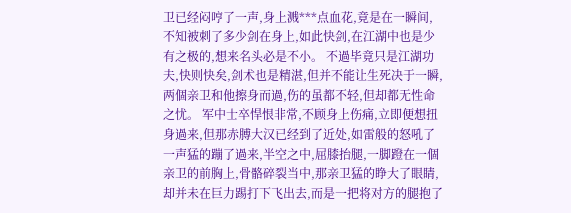卫已经闷哼了一声,身上溅***点血花,竟是在一瞬间,不知被刺了多少剑在身上,如此快剑,在江湖中也是少有之极的,想来名头必是不小。 不過毕竟只是江湖功夫,快则快矣,剑术也是精湛,但并不能让生死决于一瞬,两個亲卫和他擦身而過,伤的虽都不轻,但却都无性命之忧。 军中士卒悍恨非常,不顾身上伤痛,立即便想扭身過来,但那赤膊大汉已经到了近处,如雷般的怒吼了一声猛的蹦了過来,半空之中,屈膝抬腿,一脚蹬在一個亲卫的前胸上,骨骼碎裂当中,那亲卫猛的睁大了眼睛,却并未在巨力踢打下飞出去,而是一把将对方的腿抱了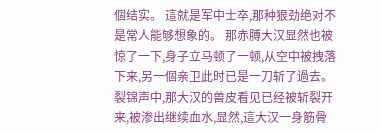個结实。 這就是军中士卒,那种狠劲绝对不是常人能够想象的。 那赤膊大汉显然也被惊了一下,身子立马顿了一顿,从空中被拽落下来,另一個亲卫此时已是一刀斩了過去。 裂锦声中,那大汉的兽皮看见已经被斩裂开来,被渗出继续血水,显然,這大汉一身筋骨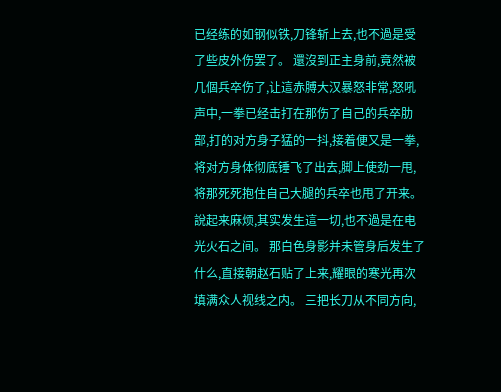已经练的如钢似铁,刀锋斩上去,也不過是受了些皮外伤罢了。 還沒到正主身前,竟然被几個兵卒伤了,让這赤膊大汉暴怒非常,怒吼声中,一拳已经击打在那伤了自己的兵卒肋部,打的对方身子猛的一抖,接着便又是一拳,将对方身体彻底锤飞了出去,脚上使劲一甩,将那死死抱住自己大腿的兵卒也甩了开来。 說起来麻烦,其实发生這一切,也不過是在电光火石之间。 那白色身影并未管身后发生了什么,直接朝赵石贴了上来,耀眼的寒光再次填满众人视线之内。 三把长刀从不同方向,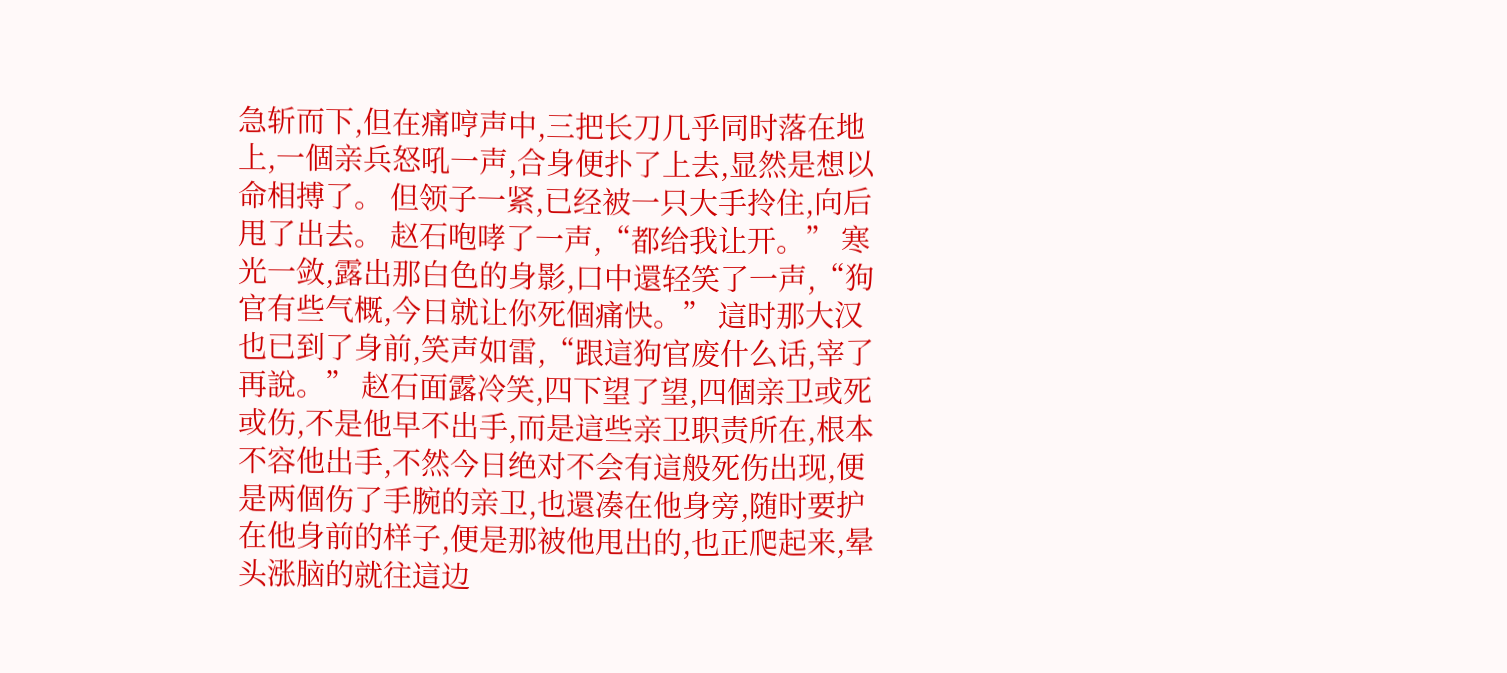急斩而下,但在痛哼声中,三把长刀几乎同时落在地上,一個亲兵怒吼一声,合身便扑了上去,显然是想以命相搏了。 但领子一紧,已经被一只大手拎住,向后甩了出去。 赵石咆哮了一声,“都给我让开。” 寒光一敛,露出那白色的身影,口中還轻笑了一声,“狗官有些气概,今日就让你死個痛快。” 這时那大汉也已到了身前,笑声如雷,“跟這狗官废什么话,宰了再說。” 赵石面露冷笑,四下望了望,四個亲卫或死或伤,不是他早不出手,而是這些亲卫职责所在,根本不容他出手,不然今日绝对不会有這般死伤出现,便是两個伤了手腕的亲卫,也還凑在他身旁,随时要护在他身前的样子,便是那被他甩出的,也正爬起来,晕头涨脑的就往這边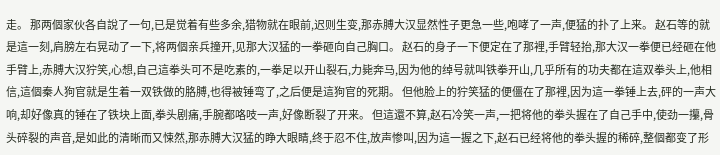走。 那两個家伙各自說了一句,已是觉着有些多余,猎物就在眼前,迟则生变,那赤膊大汉显然性子更急一些,咆哮了一声,便猛的扑了上来。 赵石等的就是這一刻,肩膀左右晃动了一下,将两個亲兵撞开,见那大汉猛的一拳砸向自己胸口。 赵石的身子一下便定在了那裡,手臂轻抬,那大汉一拳便已经砸在他手臂上,赤膊大汉狞笑,心想,自己這拳头可不是吃素的,一拳足以开山裂石,力毙奔马,因为他的绰号就叫铁拳开山,几乎所有的功夫都在這双拳头上,他相信,這個秦人狗官就是生着一双铁做的胳膊,也得被锤弯了,之后便是這狗官的死期。 但他脸上的狞笑猛的便僵在了那裡,因为這一拳锤上去,砰的一声大响,却好像真的锤在了铁块上面,拳头剧痛,手腕都咯吱一声,好像断裂了开来。 但這還不算,赵石冷笑一声,一把将他的拳头握在了自己手中,使劲一攥,骨头碎裂的声音,是如此的清晰而又悚然,那赤膊大汉猛的睁大眼睛,终于忍不住,放声惨叫,因为這一握之下,赵石已经将他的拳头握的稀碎,整個都变了形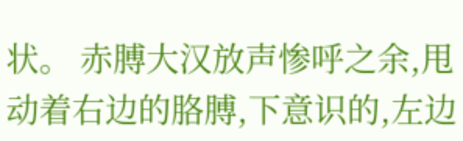状。 赤膊大汉放声惨呼之余,甩动着右边的胳膊,下意识的,左边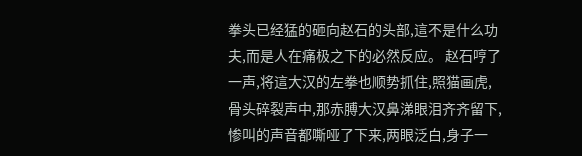拳头已经猛的砸向赵石的头部,這不是什么功夫,而是人在痛极之下的必然反应。 赵石哼了一声,将這大汉的左拳也顺势抓住,照猫画虎,骨头碎裂声中,那赤膊大汉鼻涕眼泪齐齐留下,惨叫的声音都嘶哑了下来,两眼泛白,身子一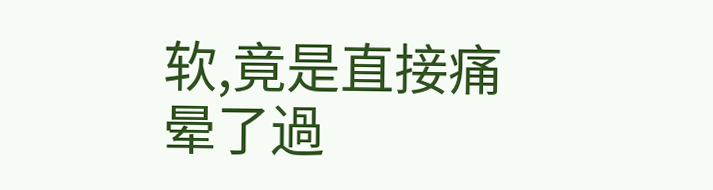软,竟是直接痛晕了過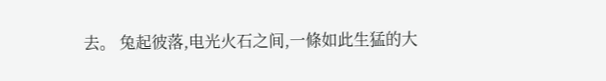去。 兔起彼落,电光火石之间,一條如此生猛的大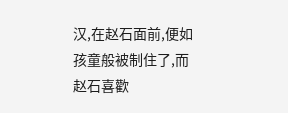汉,在赵石面前,便如孩童般被制住了,而赵石喜歡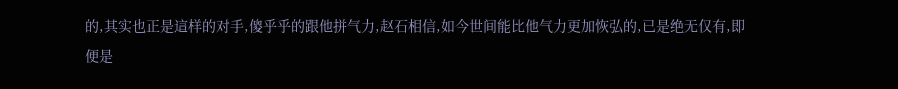的,其实也正是這样的对手,傻乎乎的跟他拼气力,赵石相信,如今世间能比他气力更加恢弘的,已是绝无仅有,即便是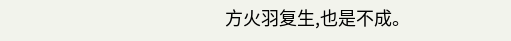方火羽复生,也是不成。